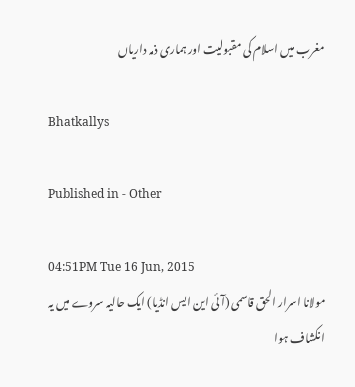مغرب میں اسلام کی مقبولیت اور ہماری ذمہ داریاں

Bhatkallys

Published in - Other

04:51PM Tue 16 Jun, 2015
مولانا اسرار الحق قاسمی (آئی این ایس انڈیا) ایک حالیہ سروے میں یہ انکشاف ہوا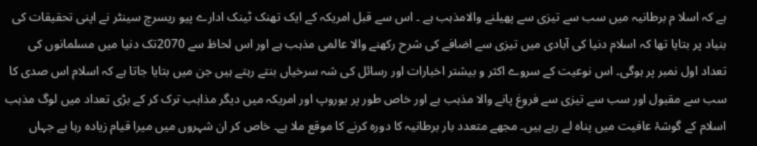ہے کہ اسلا م برطانیہ میں سب سے تیزی سے پھیلنے والامذہب ہے ۔ اس سے قبل امریکہ کے ایک تھنک ٹینک ادارے پیو ریسرچ سینٹر نے اپنی تحقیقات کی بنیاد پر بتایا تھا کہ اسلام دنیا کی آبادی میں تیزی سے اضافے کی شرح رکھنے والا عالمی مذہب ہے اور اس لحاظ سے 2070تک دنیا میں مسلمانوں کی تعداد اول نمبر پر ہوگی۔ اس نوعیت کے سروے اکثر و بیشتر اخبارات اور رسائل کی شہ سرخیاں بنتے رہتے ہیں جن میں بتایا جاتا ہے کہ اسلام اس صدی کا سب سے مقبول اور سب سے تیزی سے فروغ پانے والا مذہب ہے اور خاص طور پر یوروپ اور امریکہ میں دیگر مذاہب ترک کر کے بڑی تعداد میں لوگ مذہب اسلام کے گوشۂ عافیت میں پناہ لے رہے ہیں۔ مجھے متعدد بار برطانیہ کا دورہ کرنے کا موقع ملا ہے۔ خاص کر ان شہروں میں میرا قیام زیادہ رہا ہے جہاں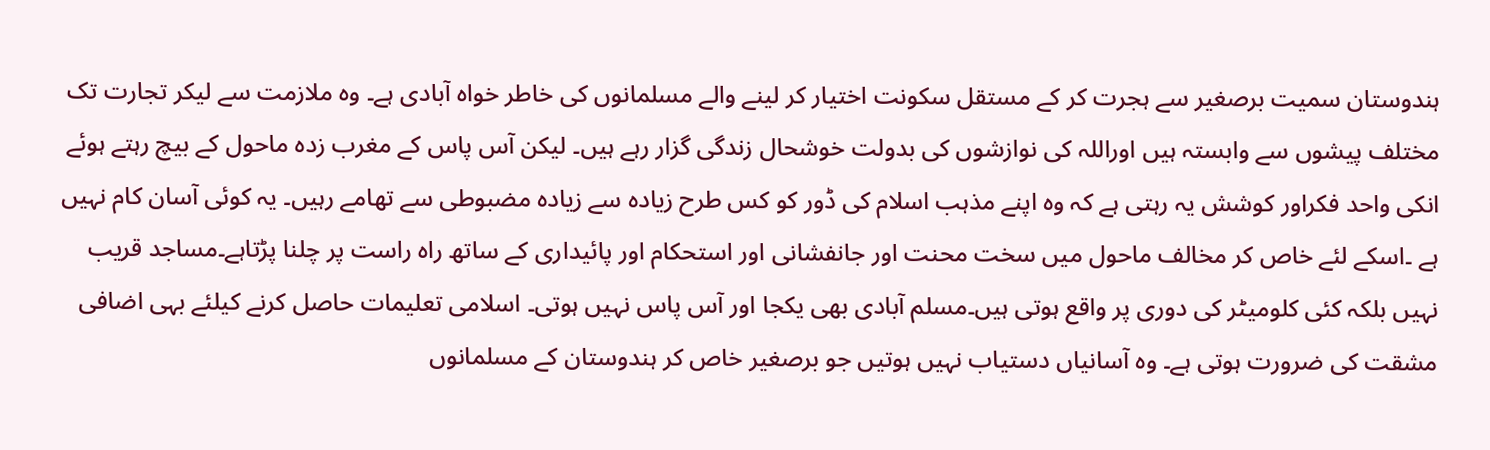ہندوستان سمیت برصغیر سے ہجرت کر کے مستقل سکونت اختیار کر لینے والے مسلمانوں کی خاطر خواہ آبادی ہے۔ وہ ملازمت سے لیکر تجارت تک مختلف پیشوں سے وابستہ ہیں اوراللہ کی نوازشوں کی بدولت خوشحال زندگی گزار رہے ہیں۔ لیکن آس پاس کے مغرب زدہ ماحول کے بیچ رہتے ہوئے انکی واحد فکراور کوشش یہ رہتی ہے کہ وہ اپنے مذہب اسلام کی ڈور کو کس طرح زیادہ سے زیادہ مضبوطی سے تھامے رہیں۔ یہ کوئی آسان کام نہیں ہے ۔اسکے لئے خاص کر مخالف ماحول میں سخت محنت اور جانفشانی اور استحکام اور پائیداری کے ساتھ راہ راست پر چلنا پڑتاہے۔مساجد قریب نہیں بلکہ کئی کلومیٹر کی دوری پر واقع ہوتی ہیں۔مسلم آبادی بھی یکجا اور آس پاس نہیں ہوتی۔ اسلامی تعلیمات حاصل کرنے کیلئے بہی اضافی مشقت کی ضرورت ہوتی ہے۔ وہ آسانیاں دستیاب نہیں ہوتیں جو برصغیر خاص کر ہندوستان کے مسلمانوں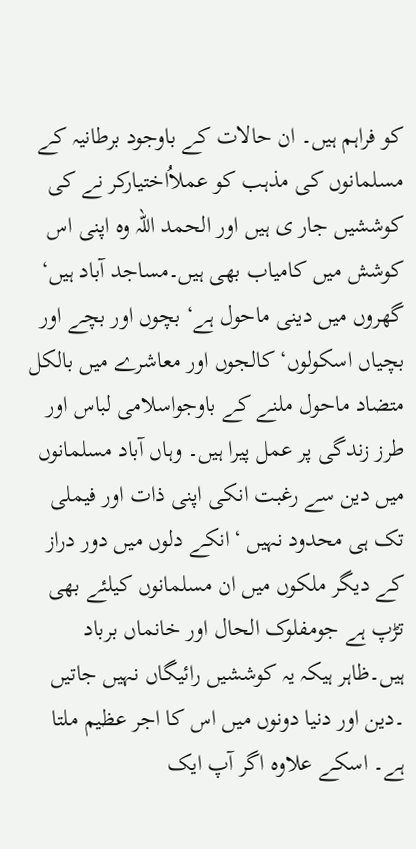کو فراہم ہیں۔ ان حالات کے باوجود برطانیہ کے مسلمانوں کی مذہب کو عملاُاختیارکر نے کی کوششیں جار ی ہیں اور الحمد اللہ وہ اپنی اس کوشش میں کامیاب بھی ہیں۔مساجد آباد ہیں‘ گھروں میں دینی ماحول ہے‘ بچوں اور بچے اور بچیاں اسکولوں‘ کالجوں اور معاشرے میں بالکل متضاد ماحول ملنے کے باوجواسلامی لباس اور طرز زندگی پر عمل پیرا ہیں۔ وہاں آباد مسلمانوں میں دین سے رغبت انکی اپنی ذات اور فیملی تک ہی محدود نہیں ‘انکے دلوں میں دور دراز کے دیگر ملکوں میں ان مسلمانوں کیلئے بھی تڑپ ہے جومفلوک الحال اور خانماں برباد ہیں۔ظاہر ہیکہ یہ کوششیں رائیگاں نہیں جاتیں ۔دین اور دنیا دونوں میں اس کا اجر عظیم ملتا ہے۔ اسکے علاوہ اگر آپ ایک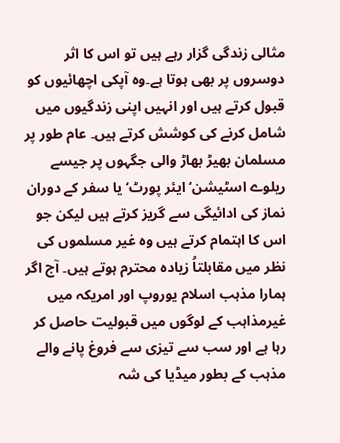مثالی زندگی گزار رہے ہیں تو اس کا اثر دوسروں پر بھی ہوتا ہے۔وہ آپکی اچھائیوں کو قبول کرتے ہیں اور انہیں اپنی زندگیوں میں شامل کرنے کی کوشش کرتے ہیں۔ عام طور پر مسلمان بھیڑ بھاڑ والی جگہوں پر جیسے ریلوے اسٹیشن‘ ایئر پورٹ‘ یا سفر کے دوران نماز کی ادائیگی سے گریز کرتے ہیں لیکن جو اس کا اہتمام کرتے ہیں وہ غیر مسلموں کی نظر میں مقابلتاُ زیادہ محترم ہوتے ہیں۔ آج اگر ہمارا مذہب اسلام یوروپ اور امریکہ میں غیرمذاہب کے لوگوں میں قبولیت حاصل کر رہا ہے اور سب سے تیزی سے فروغ پانے والے مذہب کے بطور میڈیا کی شہ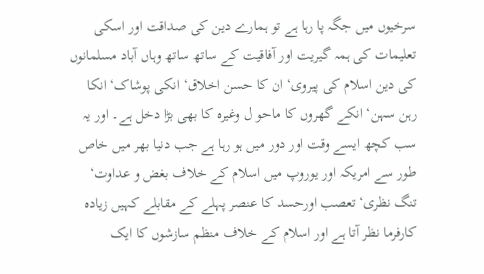سرخیوں میں جگہ پا رہا ہے تو ہمارے دین کی صداقت اور اسکی تعلیمات کی ہمہ گیریت اور آفاقیت کے ساتھ ساتھ وہاں آباد مسلمانوں کی دین اسلام کی پیروی‘ ان کا حسن اخلاق‘ انکی پوشاک‘ انکا رہن سہن‘ انکے گھروں کا ماحو ل وغیرہ کا بھی بڑا دخل ہے۔ اور یہ سب کچھ ایسے وقت اور دور میں ہو رہا ہے جب دنیا بھر میں خاص طور سے امریکہ اور یوروپ میں اسلام کے خلاف بغض و عداوت‘ تنگ نظری‘ تعصب اورحسد کا عنصر پہلے کے مقابلے کہیں زیادہ کارفرما نظر آتا ہے اور اسلام کے خلاف منظم سازشوں کا ایک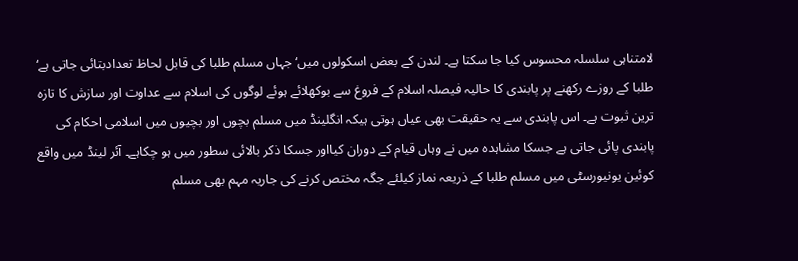لامتناہی سلسلہ محسوس کیا جا سکتا ہے۔ لندن کے بعض اسکولوں میں‘ جہاں مسلم طلبا کی قابل لحاظ تعدادبتائی جاتی ہے‘ طلبا کے روزے رکھنے پر پابندی کا حالیہ فیصلہ اسلام کے فروغ سے بوکھلائے ہوئے لوگوں کی اسلام سے عداوت اور سازش کا تازہ ترین ثبوت ہے۔ اس پابندی سے یہ حقیقت بھی عیاں ہوتی ہیکہ انگلینڈ میں مسلم بچوں اور بچیوں میں اسلامی احکام کی پابندی پائی جاتی ہے جسکا مشاہدہ میں نے وہاں قیام کے دوران کیااور جسکا ذکر بالائی سطور میں ہو چکاہے۔ آئر لینڈ میں واقع کوئین یونیورسٹی میں مسلم طلبا کے ذریعہ نماز کیلئے جگہ مختص کرنے کی جاریہ مہم بھی مسلم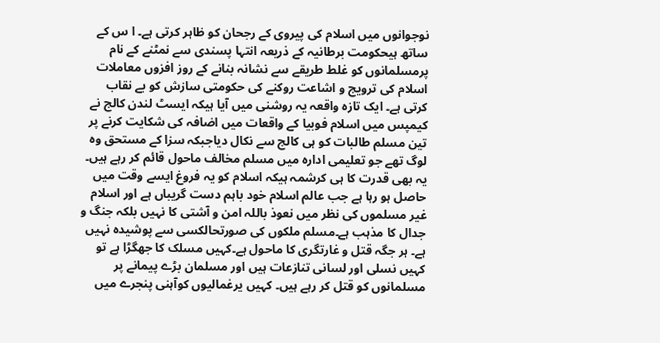نوجوانوں میں اسلام کی پیروی کے رجحان کو ظاہر کرتی ہے۔ ا س کے ساتھ ہیحکومت برطانیہ کے ذریعہ انتہا پسندی سے نمٹنے کے نام پرمسلمانوں کو غلط طریقے سے نشانہ بنانے کے روز افزوں معاملات اسلام کی ترویج و اشاعت روکنے کی حکومتی سازش کو بے نقاب کرتی ہے۔ ایک تازہ واقعہ یہ روشنی میں آیا ہیکہ ایسٹ لندن کالج نے کیمپس میں اسلام فوبیا کے واقعات میں اضافہ کی شکایت کرنے پر تین مسلم طالبات کو ہی کالج سے نکال دیاجبکہ سزا کے مستحق وہ لوگ تھے جو تعلیمی ادارہ میں مسلم مخالف ماحول قائم کر رہے ہیں۔ یہ بھی قدرت کا ہی کرشمہ ہیکہ اسلام کو یہ فروغ ایسے وقت میں حاصل ہو رہا ہے جب عالم اسلام خود باہم دست گریباں ہے اور اسلام غیر مسلموں کی نظر میں نعوذ باللہ امن و آشتی کا نہیں بلکہ جنگ و جدال کا مذہب ہے۔مسلم ملکوں کی صورتحالکسی سے پوشیدہ نہیں ہے۔ ہر جگہ قتل و غارتگری کا ماحول ہے۔کہیں مسلک کا جھگڑا ہے تو کہیں نسلی اور لسانی تنازعات ہیں اور مسلمان بڑے پیمانے پر مسلمانوں کو قتل کر رہے ہیں۔ کہیں یرغمالیوں کوآہنی پنجرے میں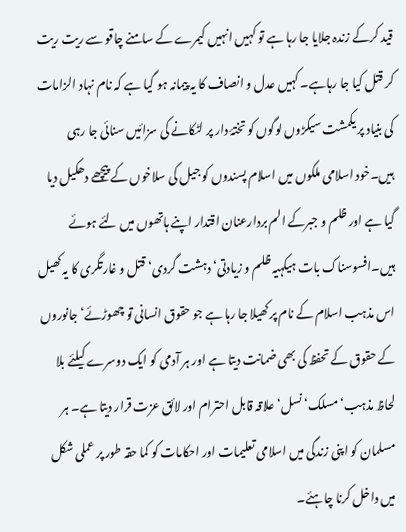قید کرکے زندہ جلایا جا رہا ہے تو کہیں انہیں کیمرے کے سامنے چاقو سے ریت ریت کر قتل کیا جا رہاہے۔ کہیں عدل و انصاف کا یہ پیمانہ ہو گیا ہے کہ نام نہاد الزامات کی بنیاد پر یکمشت سیکڑوں لوگوں کو تختۂ دار پر لٹکانے کی سزائیں سنائی جا رہی ہیں۔خود اسلامی ملکوں میں اسلام پسندوں کو جیل کی سلاخوں کے پیچھے دھکیل دیا گیا ہے اور ظلم و جبرکے الم بردارعنان اقتدار اپنے ہاتھوں میں لئے ہوئے ہیں۔افسوسناک بات ہیکہیہ ظلم و زیادتی‘ دہشت گردی‘ قتل و غارتگری کا یہ کھیل اس مذہب اسلام کے نام پر کھیلا جا رہا ہے جو حقوق انسانی تو چھوڑئے‘ جانوروں کے حقوق کے تحفظ کی بھی ضمانت دیتا ہے اور ہر آدمی کو ایک دوسرے کیلئے بلا لحاظ مذہب‘ مسلک‘ نسل‘ علاقہ قابل احترام اور لائق عزت قرار دیتا ہے۔ ہر مسلمان کو اپنی زندگی میں اسلامی تعلیمات اور احکامات کو کما حقہ طور پر عملی شکل میں داخل کرنا چاہئے۔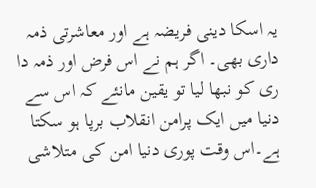یہ اسکا دینی فریضہ ہے اور معاشرتی ذمہ داری بھی۔ اگر ہم نے اس فرض اور ذمہ دا ری کو نبھا لیا تو یقین مانئے کہ اس سے دنیا میں ایک پرامن انقلاب برپا ہو سکتا ہے۔اس وقت پوری دنیا امن کی متلاشی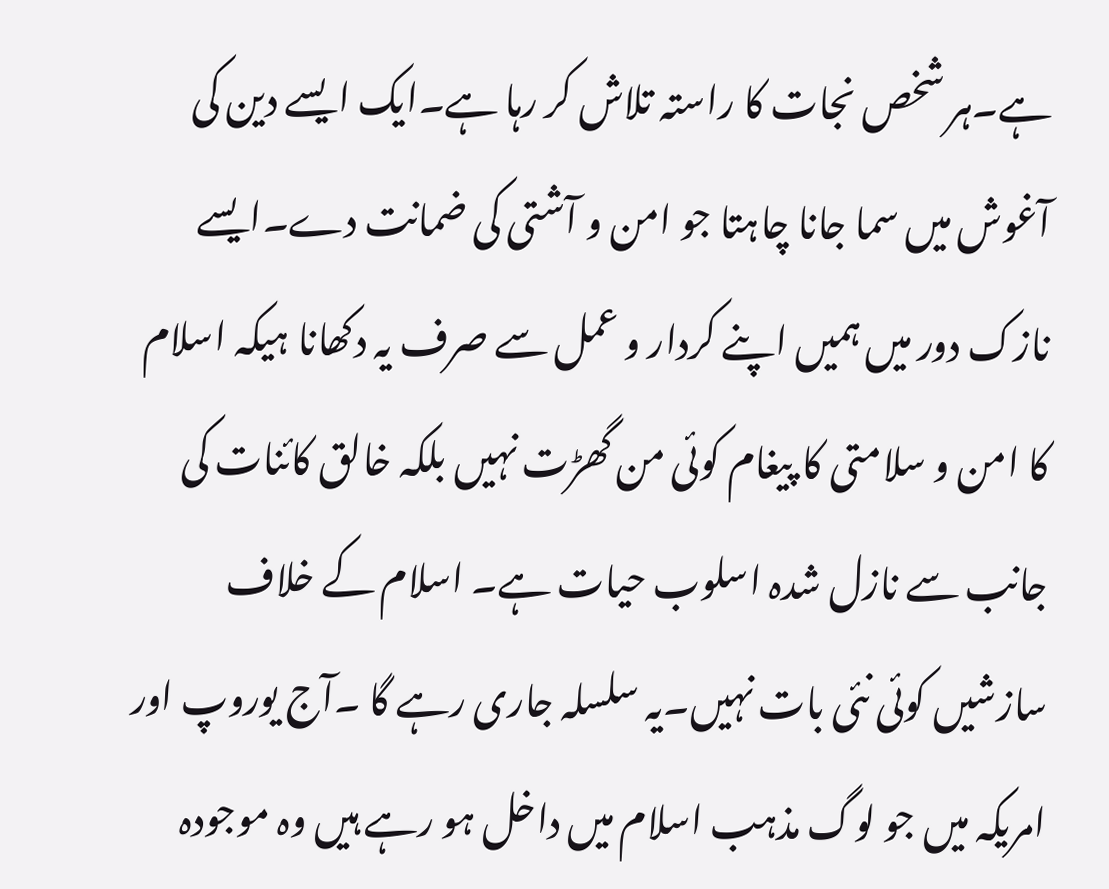ہے۔ہر شخص نجات کا راستہ تلاش کر رہا ہے۔ایک ایسے دین کی آغوش میں سما جانا چاہتا جو امن و آشتی کی ضمانت دے۔ایسے نازک دور میں ہمیں اپنے کردار و عمل سے صرف یہ دکھانا ہیکہ اسلام کا امن و سلامتی کا پیغام کوئی من گھڑت نہیں بلکہ خالق کائنات کی جانب سے نازل شدہ اسلوب حیات ہے۔ اسلام کے خلاف سازشیں کوئی نئی بات نہیں۔یہ سلسلہ جاری رہے گا ۔آج یوروپ اور امریکہ میں جو لوگ مذہب اسلام میں داخل ہو رہے ہیں وہ موجودہ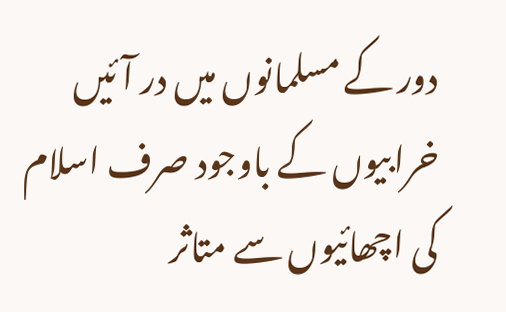دور کے مسلمانوں میں در آئیں خرابیوں کے باوجود صرف اسلام کی اچھائیوں سے متاثر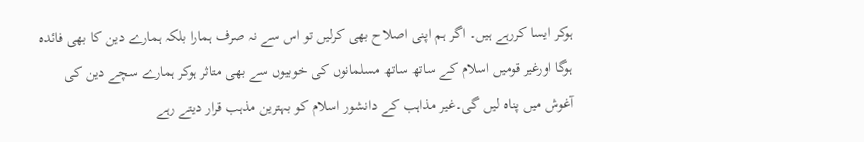ہوکر ایسا کررہے ہیں۔ اگر ہم اپنی اصلاح بھی کرلیں تو اس سے نہ صرف ہمارا بلکہ ہمارے دین کا بھی فائدہ ہوگا اورغیر قومیں اسلام کے ساتھ ساتھ مسلمانوں کی خوبیوں سے بھی متاثر ہوکر ہمارے سچے دین کی آغوش میں پناہ لیں گی۔غیر مذاہب کے دانشور اسلام کو بہترین مذہب قرار دیتے رہے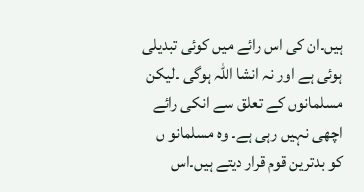ہیں۔ان کی اس رائے میں کوئی تبدیلی ہوئی ہے اور نہ انشا اللہ ہوگی ۔لیکن مسلمانوں کے تعلق سے انکی رائے اچھی نہیں رہی ہے۔ وہ مسلمانو ں کو بدترین قوم قرار دیتے ہیں۔اس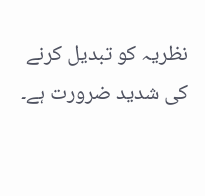نظریہ کو تبدیل کرنے کی شدید ضرورت ہے۔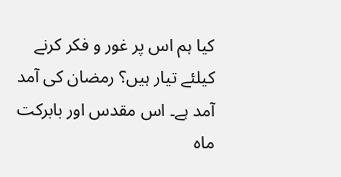کیا ہم اس پر غور و فکر کرنے کیلئے تیار ہیں؟ رمضان کی آمد آمد ہے۔ اس مقدس اور بابرکت ماہ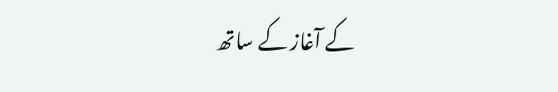کے آغاز کے ساتھ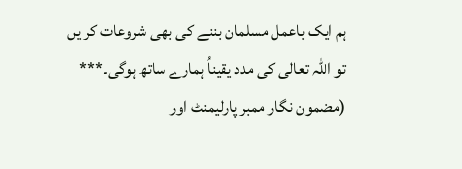ہم ایک باعمل مسلمان بننے کی بھی شروعات کر یں تو اللہ تعالی کی مدد یقیناُ ہمارے ساتھ ہوگی۔*** (مضمون نگار ممبر پارلیمنٹ اور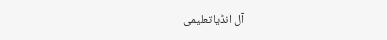آل انڈیاتعلیمی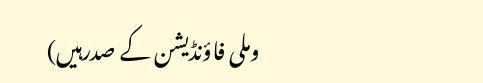وملی فاؤنڈیشن کے صدرہیں)